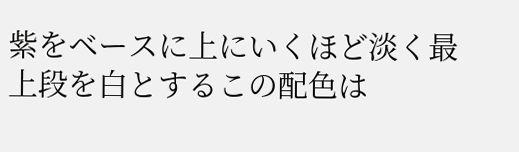紫をベースに上にいくほど淡く最上段を白とするこの配色は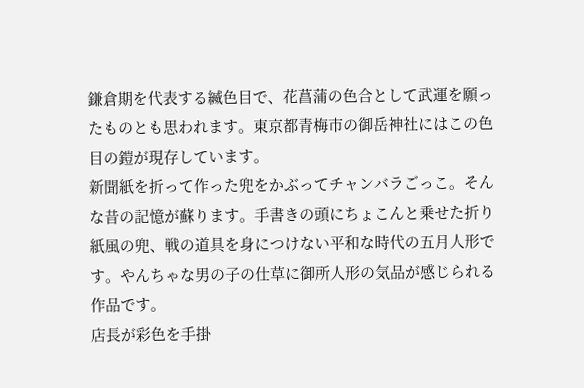鎌倉期を代表する縅色目で、花菖蒲の色合として武運を願ったものとも思われます。東京都青梅市の御岳神社にはこの色目の鎧が現存しています。
新聞紙を折って作った兜をかぶってチャンバラごっこ。そんな昔の記憶が蘇ります。手書きの頭にちょこんと乗せた折り紙風の兜、戦の道具を身につけない平和な時代の五月人形です。やんちゃな男の子の仕草に御所人形の気品が感じられる作品です。
店長が彩色を手掛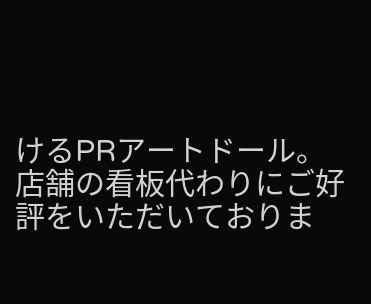けるPRアートドール。
店舗の看板代わりにご好評をいただいておりま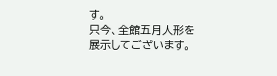す。
只今、全館五月人形を
展示してございます。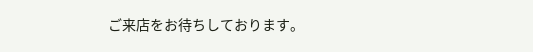ご来店をお待ちしております。